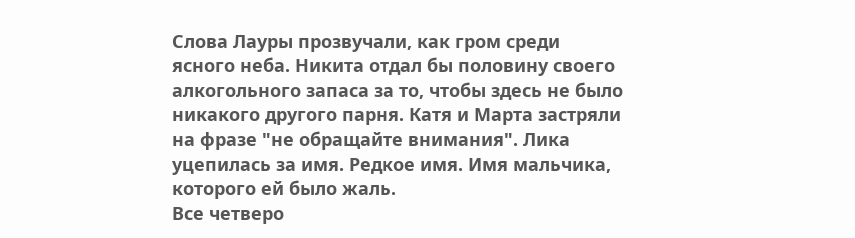Слова Лауры прозвучали, как гром среди ясного неба. Никита отдал бы половину своего алкогольного запаса за то, чтобы здесь не было никакого другого парня. Катя и Марта застряли на фразе "не обращайте внимания". Лика уцепилась за имя. Редкое имя. Имя мальчика, которого ей было жаль.
Все четверо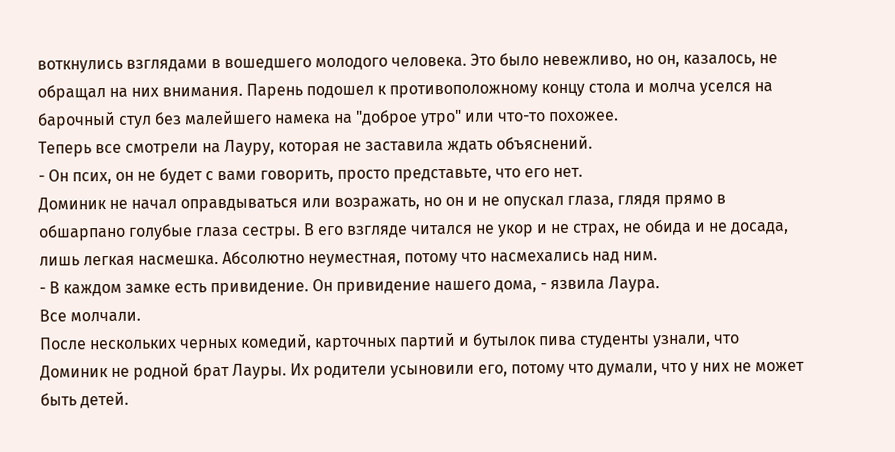воткнулись взглядами в вошедшего молодого человека. Это было невежливо, но он, казалось, не обращал на них внимания. Парень подошел к противоположному концу стола и молча уселся на барочный стул без малейшего намека на "доброе утро" или что-то похожее.
Теперь все смотрели на Лауру, которая не заставила ждать объяснений.
- Он псих, он не будет с вами говорить, просто представьте, что его нет.
Доминик не начал оправдываться или возражать, но он и не опускал глаза, глядя прямо в обшарпано голубые глаза сестры. В его взгляде читался не укор и не страх, не обида и не досада, лишь легкая насмешка. Абсолютно неуместная, потому что насмехались над ним.
- В каждом замке есть привидение. Он привидение нашего дома, - язвила Лаура.
Все молчали.
После нескольких черных комедий, карточных партий и бутылок пива студенты узнали, что Доминик не родной брат Лауры. Их родители усыновили его, потому что думали, что у них не может быть детей.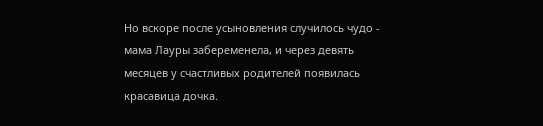Но вскоре после усыновления случилось чудо - мама Лауры забеременела, и через девять месяцев у счастливых родителей появилась красавица дочка.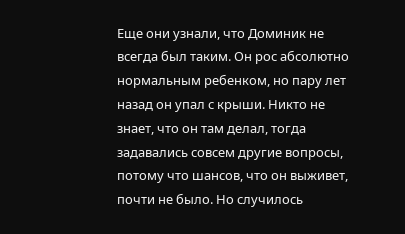Еще они узнали, что Доминик не всегда был таким. Он рос абсолютно нормальным ребенком, но пару лет назад он упал с крыши. Никто не знает, что он там делал, тогда задавались совсем другие вопросы, потому что шансов, что он выживет, почти не было. Но случилось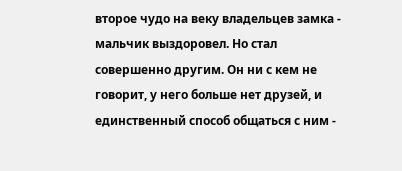второе чудо на веку владельцев замка - мальчик выздоровел. Но стал совершенно другим. Он ни с кем не говорит, у него больше нет друзей, и единственный способ общаться с ним -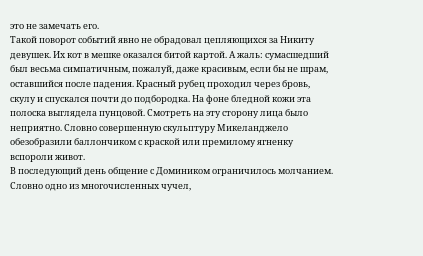это не замечать его.
Такой поворот событий явно не обрадовал цепляющихся за Никиту девушек. Их кот в мешке оказался битой картой. А жаль: сумасшедший был весьма симпатичным, пожалуй, даже красивым, если бы не шрам, оставшийся после падения. Красный рубец проходил через бровь, скулу и спускался почти до подбородка. На фоне бледной кожи эта полоска выглядела пунцовой. Смотреть на эту сторону лица было неприятно. Словно совершенную скульптуру Микеланджело обезобразили баллончиком с краской или премилому ягненку вспороли живот.
В последующий день общение с Домиником ограничилось молчанием. Словно одно из многочисленных чучел,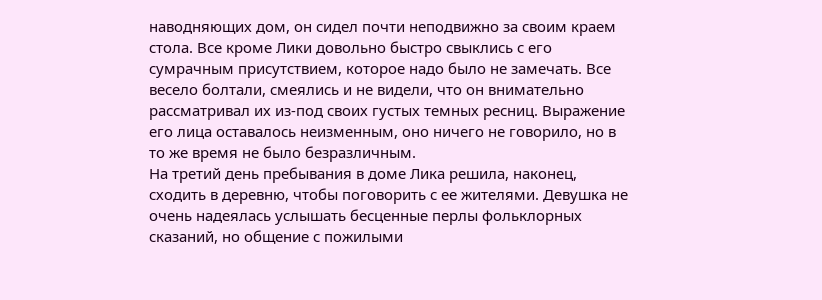наводняющих дом, он сидел почти неподвижно за своим краем стола. Все кроме Лики довольно быстро свыклись с его сумрачным присутствием, которое надо было не замечать. Все весело болтали, смеялись и не видели, что он внимательно рассматривал их из-под своих густых темных ресниц. Выражение его лица оставалось неизменным, оно ничего не говорило, но в то же время не было безразличным.
На третий день пребывания в доме Лика решила, наконец, сходить в деревню, чтобы поговорить с ее жителями. Девушка не очень надеялась услышать бесценные перлы фольклорных сказаний, но общение с пожилыми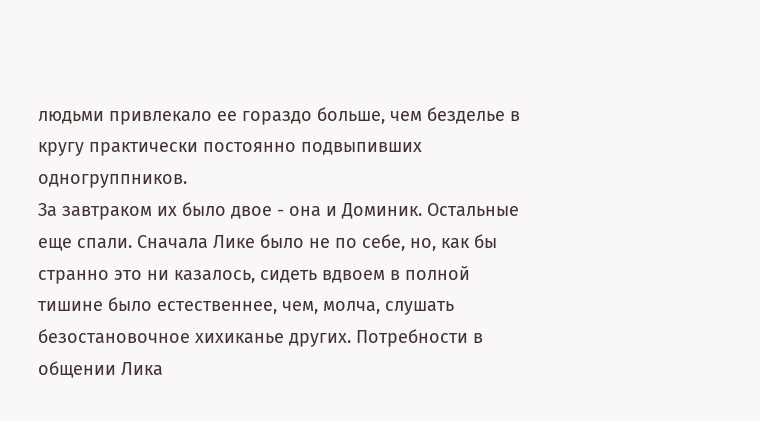людьми привлекало ее гораздо больше, чем безделье в кругу практически постоянно подвыпивших одногруппников.
За завтраком их было двое - она и Доминик. Остальные еще спали. Сначала Лике было не по себе, но, как бы странно это ни казалось, сидеть вдвоем в полной тишине было естественнее, чем, молча, слушать безостановочное хихиканье других. Потребности в общении Лика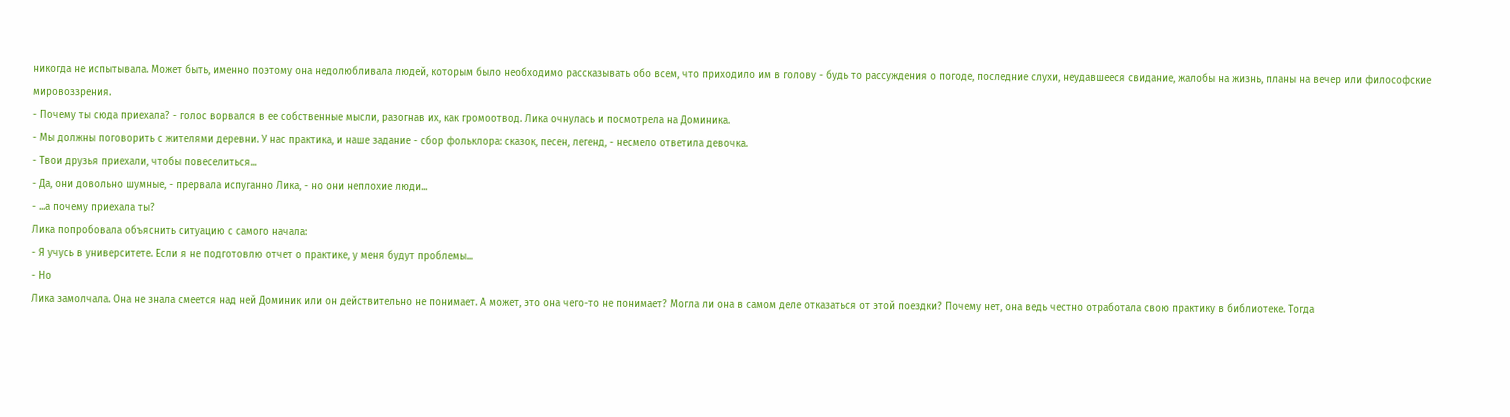никогда не испытывала. Может быть, именно поэтому она недолюбливала людей, которым было необходимо рассказывать обо всем, что приходило им в голову - будь то рассуждения о погоде, последние слухи, неудавшееся свидание, жалобы на жизнь, планы на вечер или философские мировоззрения.
- Почему ты сюда приехала? - голос ворвался в ее собственные мысли, разогнав их, как громоотвод. Лика очнулась и посмотрела на Доминика.
- Мы должны поговорить с жителями деревни. У нас практика, и наше задание - сбор фольклора: сказок, песен, легенд, - несмело ответила девочка.
- Твои друзья приехали, чтобы повеселиться...
- Да, они довольно шумные, - прервала испуганно Лика, - но они неплохие люди...
- ...а почему приехала ты?
Лика попробовала объяснить ситуацию с самого начала:
- Я учусь в университете. Если я не подготовлю отчет о практике, у меня будут проблемы...
- Но
Лика замолчала. Она не знала смеется над ней Доминик или он действительно не понимает. А может, это она чего-то не понимает? Могла ли она в самом деле отказаться от этой поездки? Почему нет, она ведь честно отработала свою практику в библиотеке. Тогда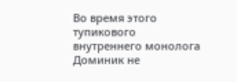Во время этого тупикового внутреннего монолога Доминик не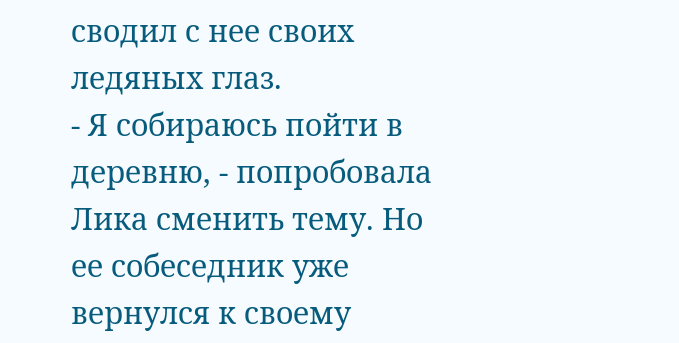сводил с нее своих ледяных глаз.
- Я собираюсь пойти в деревню, - попробовала Лика сменить тему. Но ее собеседник уже вернулся к своему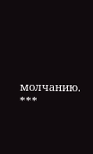молчанию.
***